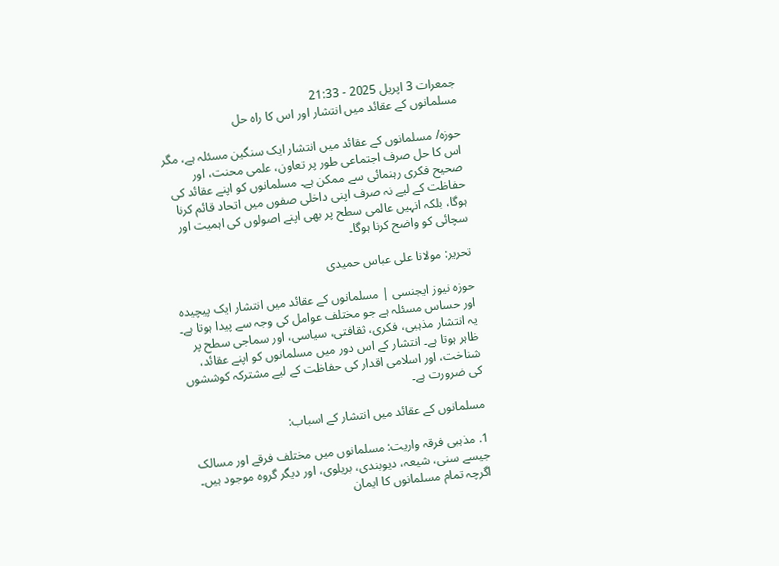جمعرات 3 اپریل 2025 - 21:33
مسلمانوں کے عقائد میں انتشار اور اس کا راہ حل

حوزہ/ مسلمانوں کے عقائد میں انتشار ایک سنگین مسئلہ ہے، مگر اس کا حل صرف اجتماعی طور پر تعاون، علمی محنت، اور صحیح فکری رہنمائی سے ممکن ہے۔ مسلمانوں کو اپنے عقائد کی حفاظت کے لیے نہ صرف اپنی داخلی صفوں میں اتحاد قائم کرنا ہوگا، بلکہ انہیں عالمی سطح پر بھی اپنے اصولوں کی اہمیت اور سچائی کو واضح کرنا ہوگا۔

تحریر: مولانا علی عباس حمیدی

حوزہ نیوز ایجنسی | مسلمانوں کے عقائد میں انتشار ایک پیچیدہ اور حساس مسئلہ ہے جو مختلف عوامل کی وجہ سے پیدا ہوتا ہے۔ یہ انتشار مذہبی، فکری، ثقافتی، سیاسی، اور سماجی سطح پر ظاہر ہوتا ہے۔ انتشار کے اس دور میں مسلمانوں کو اپنے عقائد، شناخت، اور اسلامی اقدار کی حفاظت کے لیے مشترکہ کوششوں کی ضرورت ہے۔

مسلمانوں کے عقائد میں انتشار کے اسباب:

1. مذہبی فرقہ واریت: مسلمانوں میں مختلف فرقے اور مسالک جیسے سنی، شیعہ، دیوبندی، بریلوی، اور دیگر گروہ موجود ہیں۔ اگرچہ تمام مسلمانوں کا ایمان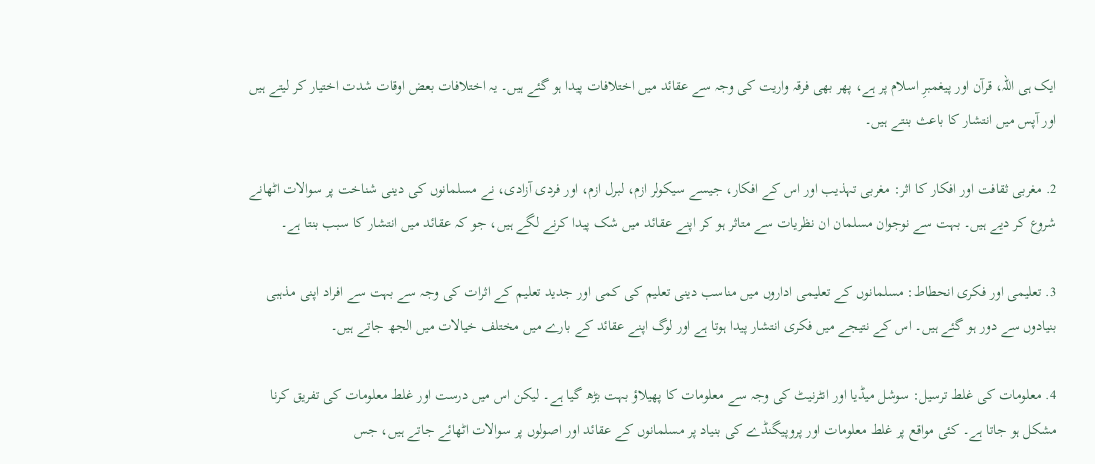ایک ہی اللہ، قرآن اور پیغمبرِ اسلام پر ہے، پھر بھی فرقہ واریت کی وجہ سے عقائد میں اختلافات پیدا ہو گئے ہیں۔ یہ اختلافات بعض اوقات شدت اختیار کر لیتے ہیں اور آپس میں انتشار کا باعث بنتے ہیں۔

2. مغربی ثقافت اور افکار کا اثر: مغربی تہذیب اور اس کے افکار، جیسے سیکولر ازم، لبرل ازم، اور فردی آزادی، نے مسلمانوں کی دینی شناخت پر سوالات اٹھانے شروع کر دیے ہیں۔ بہت سے نوجوان مسلمان ان نظریات سے متاثر ہو کر اپنے عقائد میں شک پیدا کرنے لگے ہیں، جو کہ عقائد میں انتشار کا سبب بنتا ہے۔

3. تعلیمی اور فکری انحطاط: مسلمانوں کے تعلیمی اداروں میں مناسب دینی تعلیم کی کمی اور جدید تعلیم کے اثرات کی وجہ سے بہت سے افراد اپنی مذہبی بنیادوں سے دور ہو گئے ہیں۔ اس کے نتیجے میں فکری انتشار پیدا ہوتا ہے اور لوگ اپنے عقائد کے بارے میں مختلف خیالات میں الجھ جاتے ہیں۔

4. معلومات کی غلط ترسیل: سوشل میڈیا اور انٹرنیٹ کی وجہ سے معلومات کا پھیلاؤ بہت بڑھ گیا ہے۔ لیکن اس میں درست اور غلط معلومات کی تفریق کرنا مشکل ہو جاتا ہے۔ کئی مواقع پر غلط معلومات اور پروپیگنڈے کی بنیاد پر مسلمانوں کے عقائد اور اصولوں پر سوالات اٹھائے جاتے ہیں، جس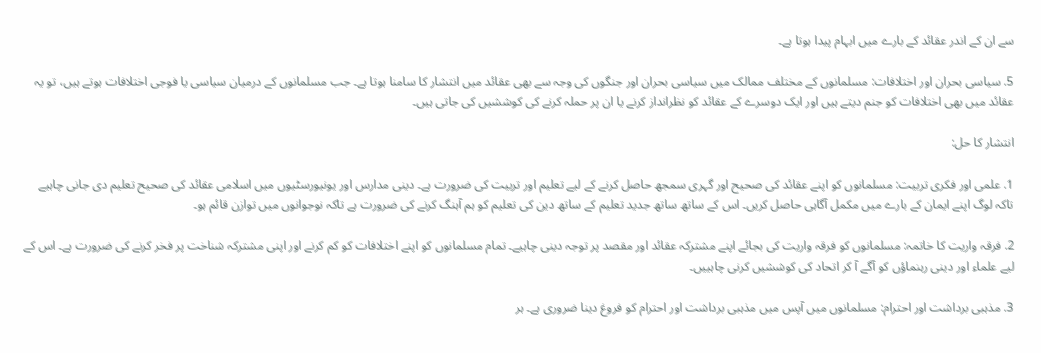سے ان کے اندر عقائد کے بارے میں ابہام پیدا ہوتا ہے۔

5. سیاسی بحران اور اختلافات: مسلمانوں کے مختلف ممالک میں سیاسی بحران اور جنگوں کی وجہ سے بھی عقائد میں انتشار کا سامنا ہوتا ہے۔ جب مسلمانوں کے درمیان سیاسی یا فوجی اختلافات ہوتے ہیں، تو یہ عقائد میں بھی اختلافات کو جنم دیتے ہیں اور ایک دوسرے کے عقائد کو نظرانداز کرنے یا ان پر حملہ کرنے کی کوششیں کی جاتی ہیں۔

انتشار کا حل:

1. علمی اور فکری تربیت: مسلمانوں کو اپنے عقائد کی صحیح اور گہری سمجھ حاصل کرنے کے لیے تعلیم اور تربیت کی ضرورت ہے۔ دینی مدارس اور یونیورسٹیوں میں اسلامی عقائد کی صحیح تعلیم دی جانی چاہیے تاکہ لوگ اپنے ایمان کے بارے میں مکمل آگاہی حاصل کریں۔ اس کے ساتھ ساتھ جدید تعلیم کے ساتھ دین کی تعلیم کو ہم آہنگ کرنے کی ضرورت ہے تاکہ نوجوانوں میں توازن قائم ہو۔

2. فرقہ واریت کا خاتمہ: مسلمانوں کو فرقہ واریت کی بجائے اپنے مشترکہ عقائد اور مقصد پر توجہ دینی چاہیے۔ تمام مسلمانوں کو اپنے اختلافات کو کم کرنے اور اپنی مشترکہ شناخت پر فخر کرنے کی ضرورت ہے۔ اس کے لیے علماء اور دینی رہنماؤں کو آگے آ کر اتحاد کی کوششیں کرنی چاہییں۔

3. مذہبی برداشت اور احترام: مسلمانوں میں آپس میں مذہبی برداشت اور احترام کو فروغ دینا ضروری ہے۔ ہر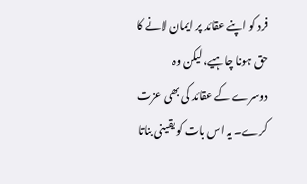فرد کو اپنے عقائد پر ایمان لانے کا حق ہونا چاہیے، لیکن وہ دوسرے کے عقائد کی بھی عزت کرے۔ یہ اس بات کو یقینی بناتا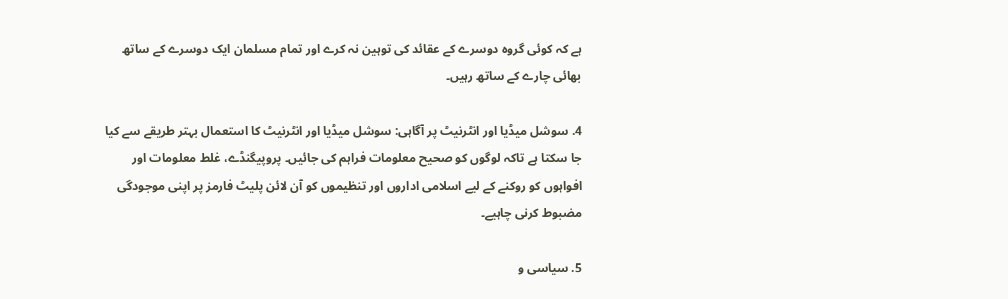ہے کہ کوئی گروہ دوسرے کے عقائد کی توہین نہ کرے اور تمام مسلمان ایک دوسرے کے ساتھ بھائی چارے کے ساتھ رہیں۔

4. سوشل میڈیا اور انٹرنیٹ پر آگاہی: سوشل میڈیا اور انٹرنیٹ کا استعمال بہتر طریقے سے کیا جا سکتا ہے تاکہ لوگوں کو صحیح معلومات فراہم کی جائیں۔ پروپیگنڈے، غلط معلومات اور افواہوں کو روکنے کے لیے اسلامی اداروں اور تنظیموں کو آن لائن پلیٹ فارمز پر اپنی موجودگی مضبوط کرنی چاہیے۔

5. سیاسی و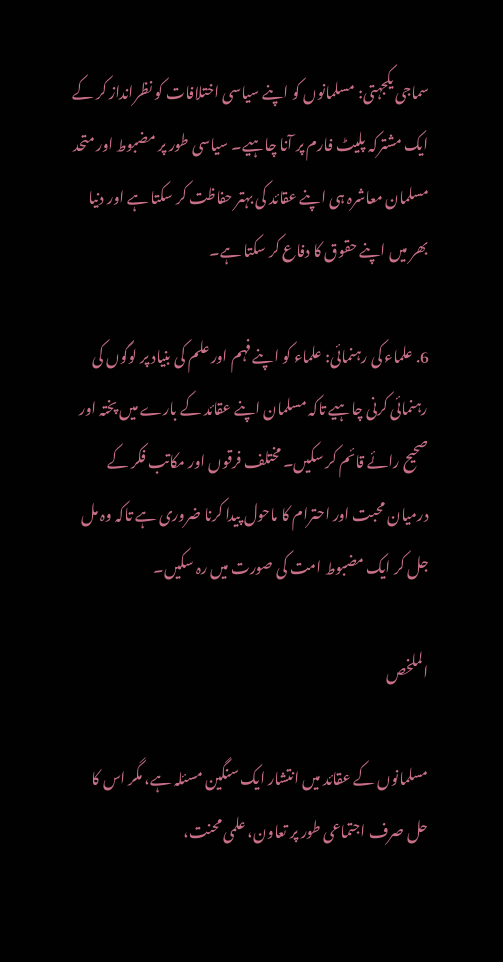سماجی یکجہتی: مسلمانوں کو اپنے سیاسی اختلافات کو نظرانداز کر کے ایک مشترکہ پلیٹ فارم پر آنا چاہیے۔ سیاسی طور پر مضبوط اور متحد مسلمان معاشرہ ہی اپنے عقائد کی بہتر حفاظت کر سکتا ہے اور دنیا بھر میں اپنے حقوق کا دفاع کر سکتا ہے۔

6. علماء کی رہنمائی: علماء کو اپنے فہم اور علم کی بنیاد پر لوگوں کی رہنمائی کرنی چاہیے تاکہ مسلمان اپنے عقائد کے بارے میں پختہ اور صحیح رائے قائم کر سکیں۔ مختلف فرقوں اور مکاتب فکر کے درمیان محبت اور احترام کا ماحول پیدا کرنا ضروری ہے تاکہ وہ مل جل کر ایک مضبوط امت کی صورت میں رہ سکیں۔

الملخص

مسلمانوں کے عقائد میں انتشار ایک سنگین مسئلہ ہے، مگر اس کا حل صرف اجتماعی طور پر تعاون، علمی محنت،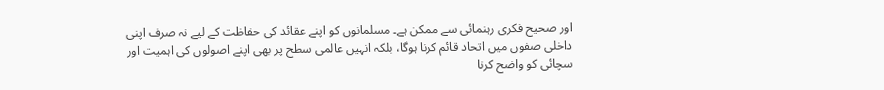اور صحیح فکری رہنمائی سے ممکن ہے۔ مسلمانوں کو اپنے عقائد کی حفاظت کے لیے نہ صرف اپنی داخلی صفوں میں اتحاد قائم کرنا ہوگا، بلکہ انہیں عالمی سطح پر بھی اپنے اصولوں کی اہمیت اور سچائی کو واضح کرنا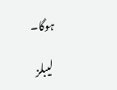ہوگا۔

لیبلز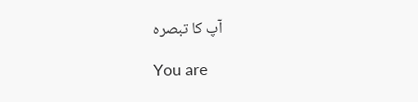آپ کا تبصرہ

You are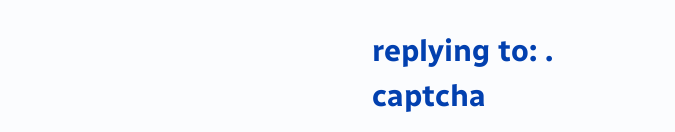replying to: .
captcha